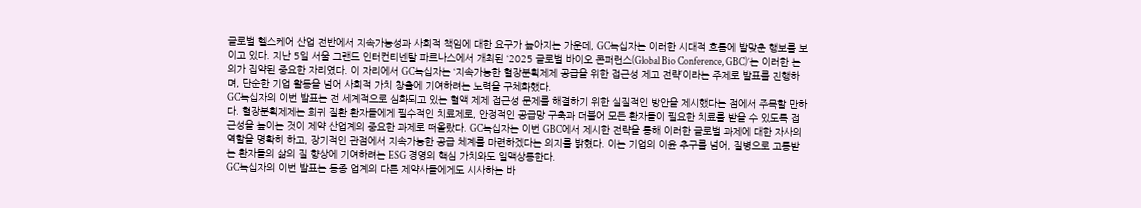글로벌 헬스케어 산업 전반에서 지속가능성과 사회적 책임에 대한 요구가 높아지는 가운데, GC녹십자는 이러한 시대적 흐름에 발맞춘 행보를 보이고 있다. 지난 5일 서울 그랜드 인터컨티넨탈 파르나스에서 개최된 ‘2025 글로벌 바이오 콘퍼런스(Global Bio Conference, GBC)’는 이러한 논의가 집약된 중요한 자리였다. 이 자리에서 GC녹십자는 ‘지속가능한 혈장분획제제 공급을 위한 접근성 제고 전략’이라는 주제로 발표를 진행하며, 단순한 기업 활동을 넘어 사회적 가치 창출에 기여하려는 노력을 구체화했다.
GC녹십자의 이번 발표는 전 세계적으로 심화되고 있는 혈액 제제 접근성 문제를 해결하기 위한 실질적인 방안을 제시했다는 점에서 주목할 만하다. 혈장분획제제는 희귀 질환 환자들에게 필수적인 치료제로, 안정적인 공급망 구축과 더불어 모든 환자들이 필요한 치료를 받을 수 있도록 접근성을 높이는 것이 제약 산업계의 중요한 과제로 떠올랐다. GC녹십자는 이번 GBC에서 제시한 전략을 통해 이러한 글로벌 과제에 대한 자사의 역할을 명확히 하고, 장기적인 관점에서 지속가능한 공급 체계를 마련하겠다는 의지를 밝혔다. 이는 기업의 이윤 추구를 넘어, 질병으로 고통받는 환자들의 삶의 질 향상에 기여하려는 ESG 경영의 핵심 가치와도 일맥상통한다.
GC녹십자의 이번 발표는 동종 업계의 다른 제약사들에게도 시사하는 바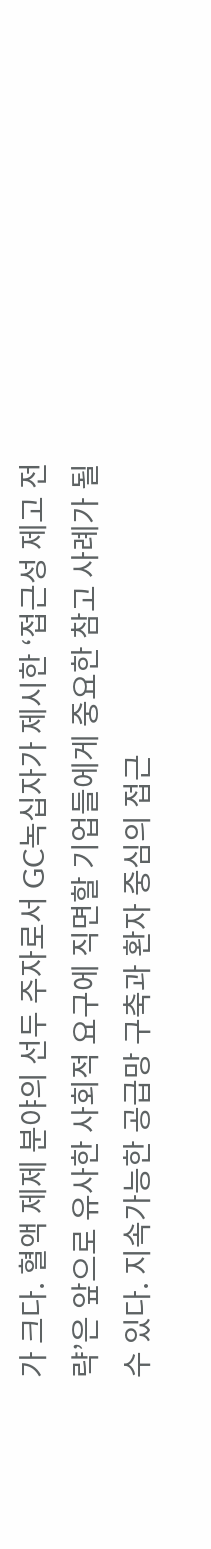가 크다. 혈액 제제 분야의 선두 주자로서 GC녹십자가 제시한 ‘접근성 제고 전략’은 앞으로 유사한 사회적 요구에 직면할 기업들에게 중요한 참고 사례가 될 수 있다. 지속가능한 공급망 구축과 환자 중심의 접근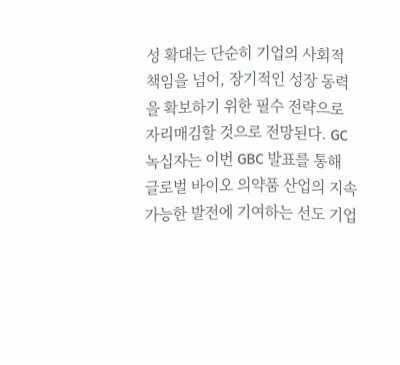성 확대는 단순히 기업의 사회적 책임을 넘어, 장기적인 성장 동력을 확보하기 위한 필수 전략으로 자리매김할 것으로 전망된다. GC녹십자는 이번 GBC 발표를 통해 글로벌 바이오 의약품 산업의 지속가능한 발전에 기여하는 선도 기업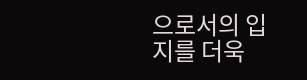으로서의 입지를 더욱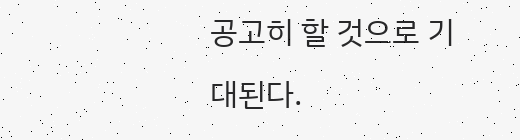공고히 할 것으로 기대된다.